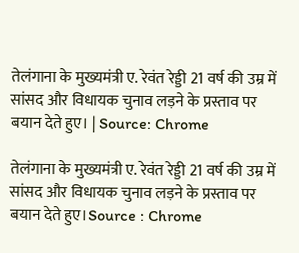तेलंगाना के मुख्यमंत्री ए. रेवंत रेड्डी 21 वर्ष की उम्र में सांसद और विधायक चुनाव लड़ने के प्रस्ताव पर बयान देते हुए। | Source: Chrome

तेलंगाना के मुख्यमंत्री ए. रेवंत रेड्डी 21 वर्ष की उम्र में सांसद और विधायक चुनाव लड़ने के प्रस्ताव पर बयान देते हुए।Source : Chrome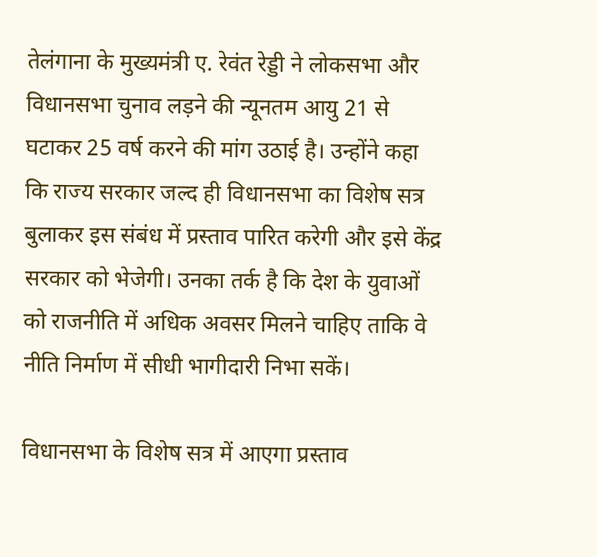तेलंगाना के मुख्यमंत्री ए. रेवंत रेड्डी ने लोकसभा और विधानसभा चुनाव लड़ने की न्यूनतम आयु 21 से घटाकर 25 वर्ष करने की मांग उठाई है। उन्होंने कहा कि राज्य सरकार जल्द ही विधानसभा का विशेष सत्र बुलाकर इस संबंध में प्रस्ताव पारित करेगी और इसे केंद्र सरकार को भेजेगी। उनका तर्क है कि देश के युवाओं को राजनीति में अधिक अवसर मिलने चाहिए ताकि वे नीति निर्माण में सीधी भागीदारी निभा सकें।

विधानसभा के विशेष सत्र में आएगा प्रस्ताव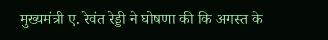मुख्यमंत्री ए. रेवंत रेड्डी ने घोषणा की कि अगस्त के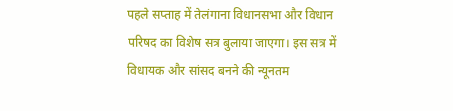पहले सप्ताह में तेलंगाना विधानसभा और विधान परिषद का विशेष सत्र बुलाया जाएगा। इस सत्र में विधायक और सांसद बनने की न्यूनतम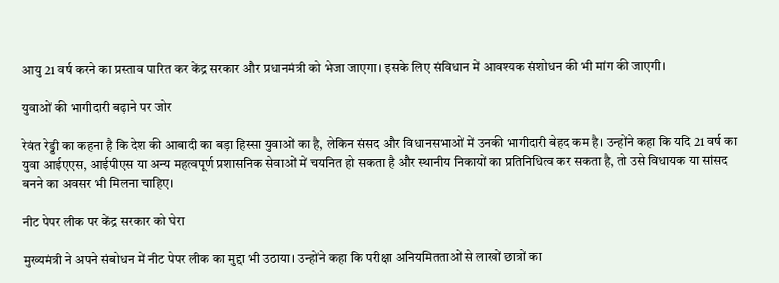आयु 21 वर्ष करने का प्रस्ताव पारित कर केंद्र सरकार और प्रधानमंत्री को भेजा जाएगा। इसके लिए संविधान में आवश्यक संशोधन की भी मांग की जाएगी।

युवाओं की भागीदारी बढ़ाने पर जोर

रेवंत रेड्डी का कहना है कि देश की आबादी का बड़ा हिस्सा युवाओं का है, लेकिन संसद और विधानसभाओं में उनकी भागीदारी बेहद कम है। उन्होंने कहा कि यदि 21 वर्ष का युवा आईएएस, आईपीएस या अन्य महत्वपूर्ण प्रशासनिक सेवाओं में चयनित हो सकता है और स्थानीय निकायों का प्रतिनिधित्व कर सकता है, तो उसे विधायक या सांसद बनने का अवसर भी मिलना चाहिए।

नीट पेपर लीक पर केंद्र सरकार को घेरा

मुख्यमंत्री ने अपने संबोधन में नीट पेपर लीक का मुद्दा भी उठाया। उन्होंने कहा कि परीक्षा अनियमितताओं से लाखों छात्रों का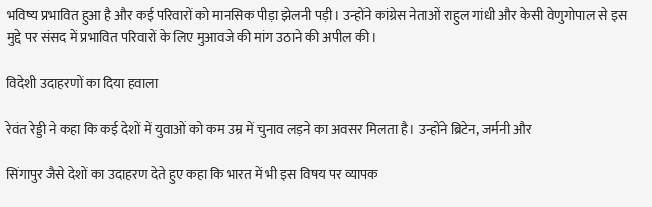भविष्य प्रभावित हुआ है और कई परिवारों को मानसिक पीड़ा झेलनी पड़ी। उन्होंने कांग्रेस नेताओं राहुल गांधी और केसी वेणुगोपाल से इस मुद्दे पर संसद में प्रभावित परिवारों के लिए मुआवजे की मांग उठाने की अपील की।

विदेशी उदाहरणों का दिया हवाला

रेवंत रेड्डी ने कहा कि कई देशों में युवाओं को कम उम्र में चुनाव लड़ने का अवसर मिलता है। उन्होंने ब्रिटेन, जर्मनी और

सिंगापुर जैसे देशों का उदाहरण देते हुए कहा कि भारत में भी इस विषय पर व्यापक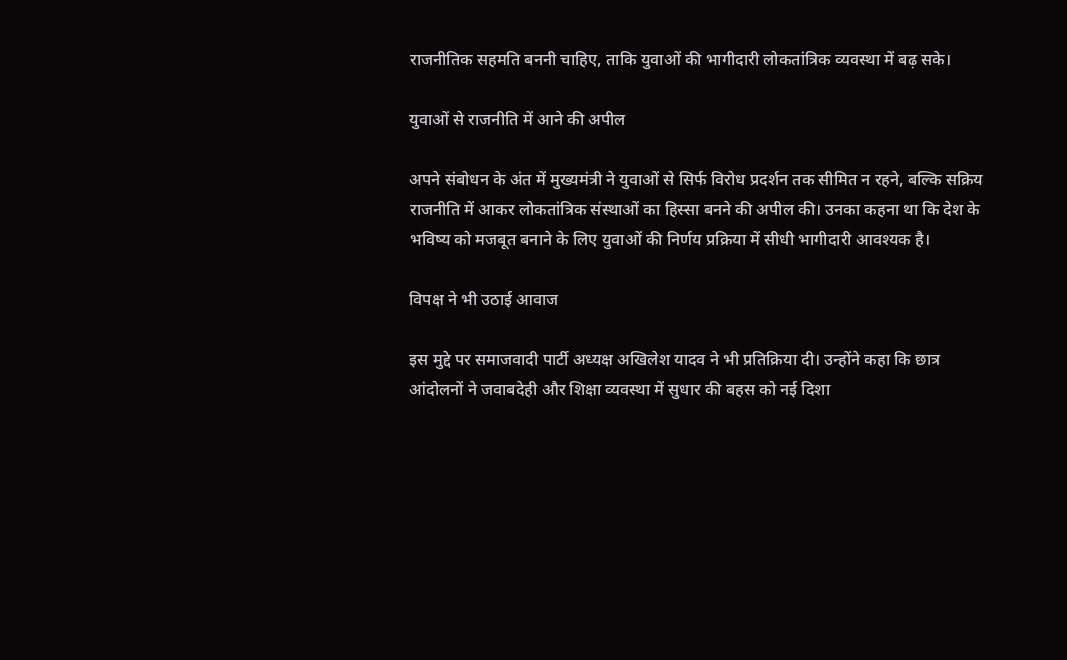राजनीतिक सहमति बननी चाहिए, ताकि युवाओं की भागीदारी लोकतांत्रिक व्यवस्था में बढ़ सके।

युवाओं से राजनीति में आने की अपील

अपने संबोधन के अंत में मुख्यमंत्री ने युवाओं से सिर्फ विरोध प्रदर्शन तक सीमित न रहने, बल्कि सक्रिय राजनीति में आकर लोकतांत्रिक संस्थाओं का हिस्सा बनने की अपील की। उनका कहना था कि देश के भविष्य को मजबूत बनाने के लिए युवाओं की निर्णय प्रक्रिया में सीधी भागीदारी आवश्यक है।

विपक्ष ने भी उठाई आवाज

इस मुद्दे पर समाजवादी पार्टी अध्यक्ष अखिलेश यादव ने भी प्रतिक्रिया दी। उन्होंने कहा कि छात्र आंदोलनों ने जवाबदेही और शिक्षा व्यवस्था में सुधार की बहस को नई दिशा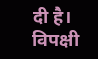दी है। विपक्षी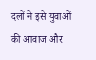दलों ने इसे युवाओं की आवाज और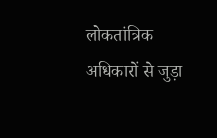लोकतांत्रिक अधिकारों से जुड़ा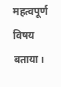महत्वपूर्ण विषय बताया।